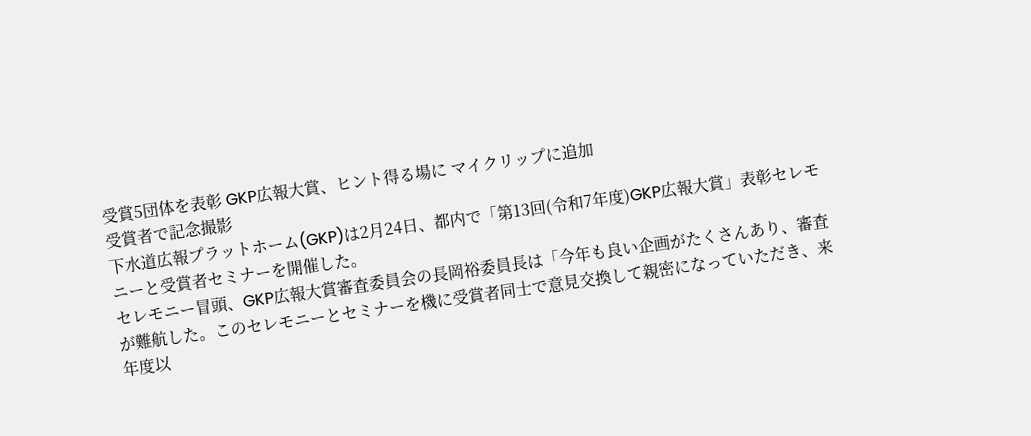受賞5団体を表彰 GKP広報大賞、ヒント得る場に マイクリップに追加
受賞者で記念撮影
下水道広報プラットホーム(GKP)は2月24日、都内で「第13回(令和7年度)GKP広報大賞」表彰セレモニーと受賞者セミナーを開催した。
セレモニー冒頭、GKP広報大賞審査委員会の長岡裕委員長は「今年も良い企画がたくさんあり、審査が難航した。このセレモニーとセミナーを機に受賞者同士で意見交換して親密になっていただき、来年度以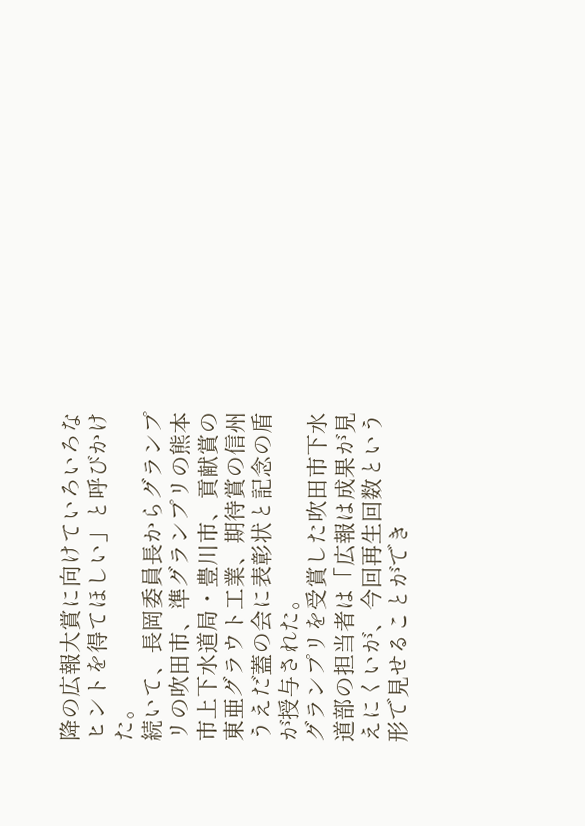降の広報大賞に向けていろいろなヒントを得てほしい」と呼びかけた。
続いて、長岡委員長からグランプリの吹田市、準グランプリの熊本市上下水道局・豊川市、貢献賞の東亜グラウト工業、期待賞の信州うえだ蓋の会に表彰状と記念の盾が授与された。
グランプリを受賞した吹田市下水道部の担当者は「広報は成果が見えにくいが、今回再生回数という形で見せることができ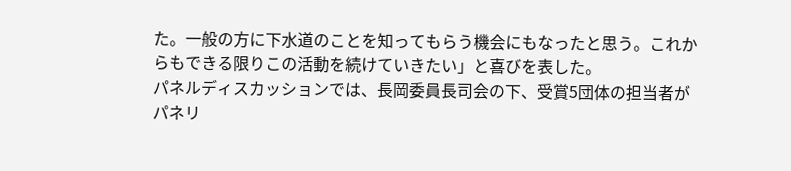た。一般の方に下水道のことを知ってもらう機会にもなったと思う。これからもできる限りこの活動を続けていきたい」と喜びを表した。
パネルディスカッションでは、長岡委員長司会の下、受賞5団体の担当者がパネリ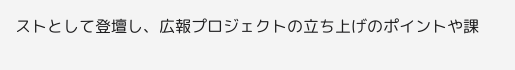ストとして登壇し、広報プロジェクトの立ち上げのポイントや課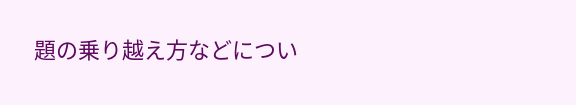題の乗り越え方などについ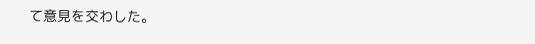て意見を交わした。